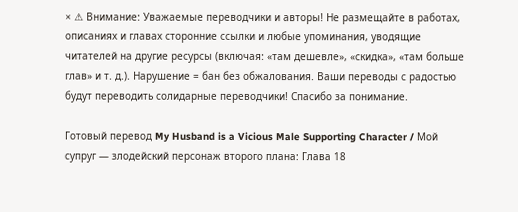× ⚠ Внимание: Уважаемые переводчики и авторы! Не размещайте в работах, описаниях и главах сторонние ссылки и любые упоминания, уводящие читателей на другие ресурсы (включая: «там дешевле», «скидка», «там больше глав» и т. д.). Нарушение = бан без обжалования. Ваши переводы с радостью будут переводить солидарные переводчики! Спасибо за понимание.

Готовый перевод My Husband is a Vicious Male Supporting Character / Мой супруг — злодейский персонаж второго плана: Глава 18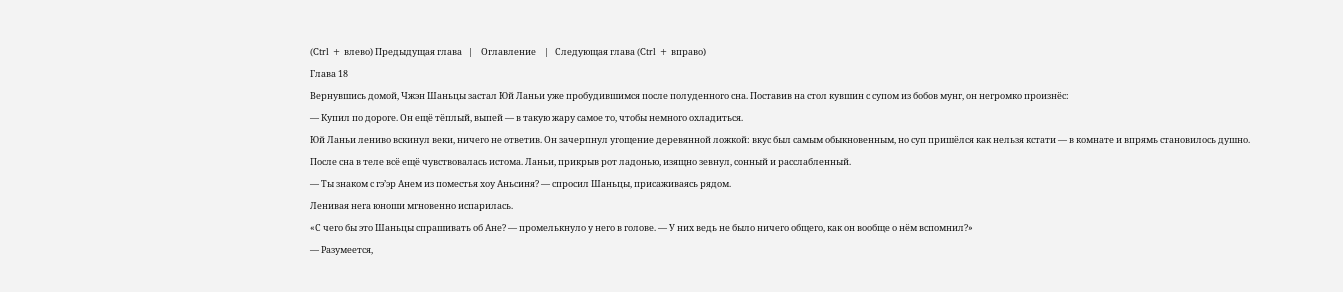(Ctrl + влево) Предыдущая глава   |    Оглавление    |   Следующая глава (Ctrl + вправо)

Глава 18

Вернувшись домой, Чжэн Шаньцы застал Юй Ланьи уже пробудившимся после полуденного сна. Поставив на стол кувшин с супом из бобов мунг, он негромко произнёс:

— Купил по дороге. Он ещё тёплый, выпей — в такую жару самое то, чтобы немного охладиться.

Юй Ланьи лениво вскинул веки, ничего не ответив. Он зачерпнул угощение деревянной ложкой: вкус был самым обыкновенным, но суп пришёлся как нельзя кстати — в комнате и впрямь становилось душно.

После сна в теле всё ещё чувствовалась истома. Ланьи, прикрыв рот ладонью, изящно зевнул, сонный и расслабленный.

— Ты знаком с гэ’эр Анем из поместья хоу Аньсиня? — спросил Шаньцы, присаживаясь рядом.

Ленивая нега юноши мгновенно испарилась.

«С чего бы это Шаньцы спрашивать об Ане? — промелькнуло у него в голове. — У них ведь не было ничего общего, как он вообще о нём вспомнил?»

— Разумеется,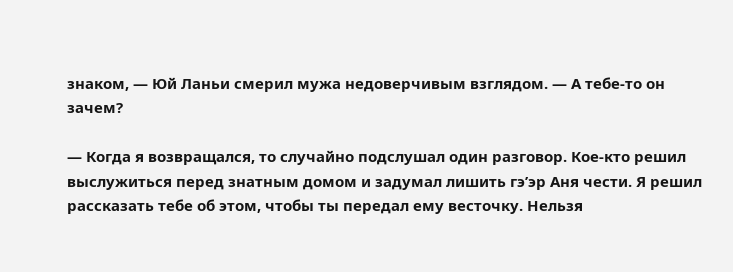знаком, — Юй Ланьи смерил мужа недоверчивым взглядом. — А тебе-то он зачем?

— Когда я возвращался, то случайно подслушал один разговор. Кое-кто решил выслужиться перед знатным домом и задумал лишить гэ’эр Аня чести. Я решил рассказать тебе об этом, чтобы ты передал ему весточку. Нельзя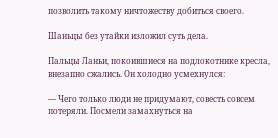позволить такому ничтожеству добиться своего.

Шаньцы без утайки изложил суть дела.

Пальцы Ланьи, покоившиеся на подлокотнике кресла, внезапно сжались. Он холодно усмехнулся:

— Чего только люди не придумают, совесть совсем потеряли. Посмели замахнуться на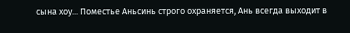сына хоу... Поместье Аньсинь строго охраняется, Ань всегда выходит в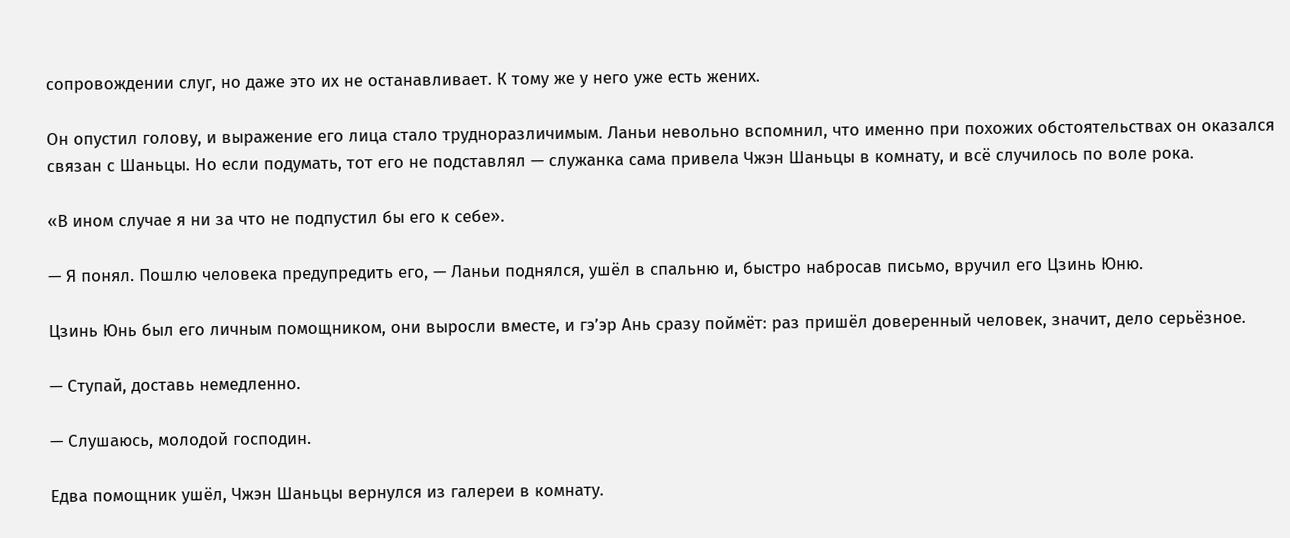сопровождении слуг, но даже это их не останавливает. К тому же у него уже есть жених.

Он опустил голову, и выражение его лица стало трудноразличимым. Ланьи невольно вспомнил, что именно при похожих обстоятельствах он оказался связан с Шаньцы. Но если подумать, тот его не подставлял — служанка сама привела Чжэн Шаньцы в комнату, и всё случилось по воле рока.

«В ином случае я ни за что не подпустил бы его к себе».

— Я понял. Пошлю человека предупредить его, — Ланьи поднялся, ушёл в спальню и, быстро набросав письмо, вручил его Цзинь Юню.

Цзинь Юнь был его личным помощником, они выросли вместе, и гэ’эр Ань сразу поймёт: раз пришёл доверенный человек, значит, дело серьёзное.

— Ступай, доставь немедленно.

— Слушаюсь, молодой господин.

Едва помощник ушёл, Чжэн Шаньцы вернулся из галереи в комнату.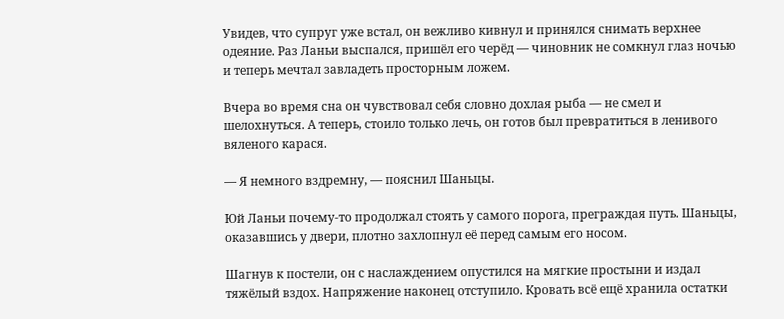Увидев, что супруг уже встал, он вежливо кивнул и принялся снимать верхнее одеяние. Раз Ланьи выспался, пришёл его черёд — чиновник не сомкнул глаз ночью и теперь мечтал завладеть просторным ложем.

Вчера во время сна он чувствовал себя словно дохлая рыба — не смел и шелохнуться. А теперь, стоило только лечь, он готов был превратиться в ленивого вяленого карася.

— Я немного вздремну, — пояснил Шаньцы.

Юй Ланьи почему-то продолжал стоять у самого порога, преграждая путь. Шаньцы, оказавшись у двери, плотно захлопнул её перед самым его носом.

Шагнув к постели, он с наслаждением опустился на мягкие простыни и издал тяжёлый вздох. Напряжение наконец отступило. Кровать всё ещё хранила остатки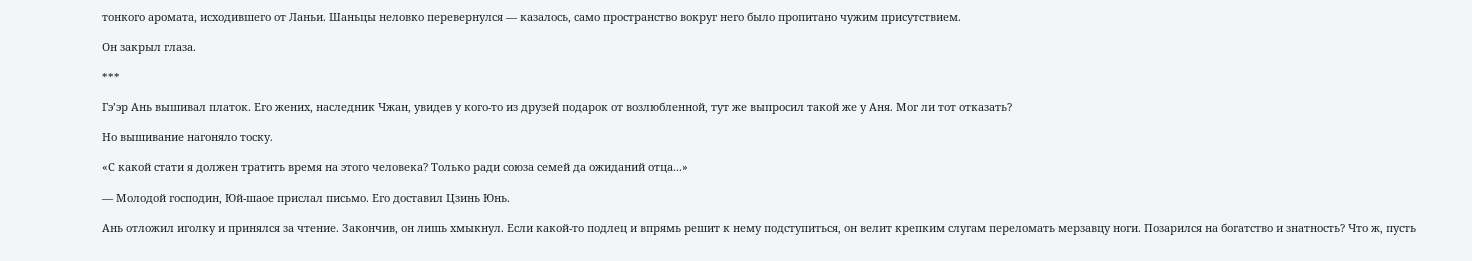тонкого аромата, исходившего от Ланьи. Шаньцы неловко перевернулся — казалось, само пространство вокруг него было пропитано чужим присутствием.

Он закрыл глаза.

***

Гэ’эр Ань вышивал платок. Его жених, наследник Чжан, увидев у кого-то из друзей подарок от возлюбленной, тут же выпросил такой же у Аня. Мог ли тот отказать?

Но вышивание нагоняло тоску.

«С какой стати я должен тратить время на этого человека? Только ради союза семей да ожиданий отца...»

— Молодой господин, Юй-шаое прислал письмо. Его доставил Цзинь Юнь.

Ань отложил иголку и принялся за чтение. Закончив, он лишь хмыкнул. Если какой-то подлец и впрямь решит к нему подступиться, он велит крепким слугам переломать мерзавцу ноги. Позарился на богатство и знатность? Что ж, пусть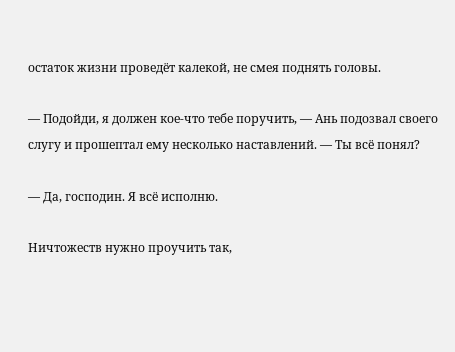остаток жизни проведёт калекой, не смея поднять головы.

— Подойди, я должен кое-что тебе поручить, — Ань подозвал своего слугу и прошептал ему несколько наставлений. — Ты всё понял?

— Да, господин. Я всё исполню.

Ничтожеств нужно проучить так,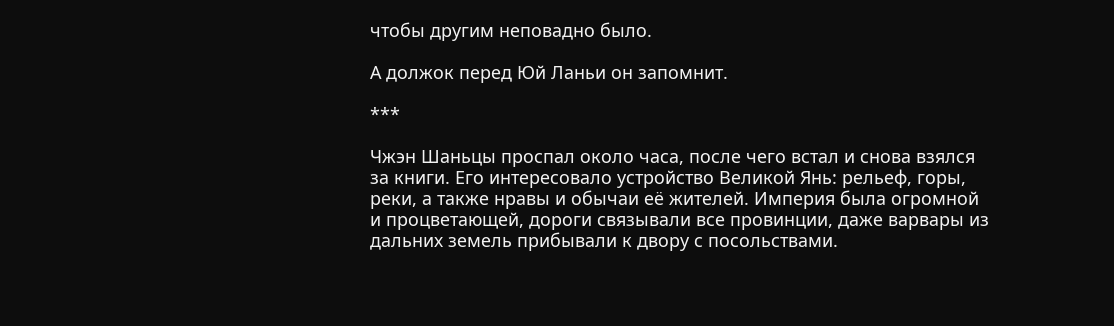чтобы другим неповадно было.

А должок перед Юй Ланьи он запомнит.

***

Чжэн Шаньцы проспал около часа, после чего встал и снова взялся за книги. Его интересовало устройство Великой Янь: рельеф, горы, реки, а также нравы и обычаи её жителей. Империя была огромной и процветающей, дороги связывали все провинции, даже варвары из дальних земель прибывали к двору с посольствами.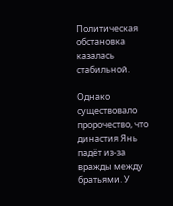Политическая обстановка казалась стабильной.

Однако существовало пророчество, что династия Янь падёт из-за вражды между братьями. У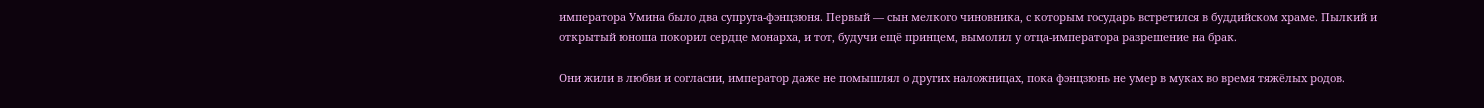императора Умина было два супруга-фэнцзюня. Первый — сын мелкого чиновника, с которым государь встретился в буддийском храме. Пылкий и открытый юноша покорил сердце монарха, и тот, будучи ещё принцем, вымолил у отца-императора разрешение на брак.

Они жили в любви и согласии, император даже не помышлял о других наложницах, пока фэнцзюнь не умер в муках во время тяжёлых родов.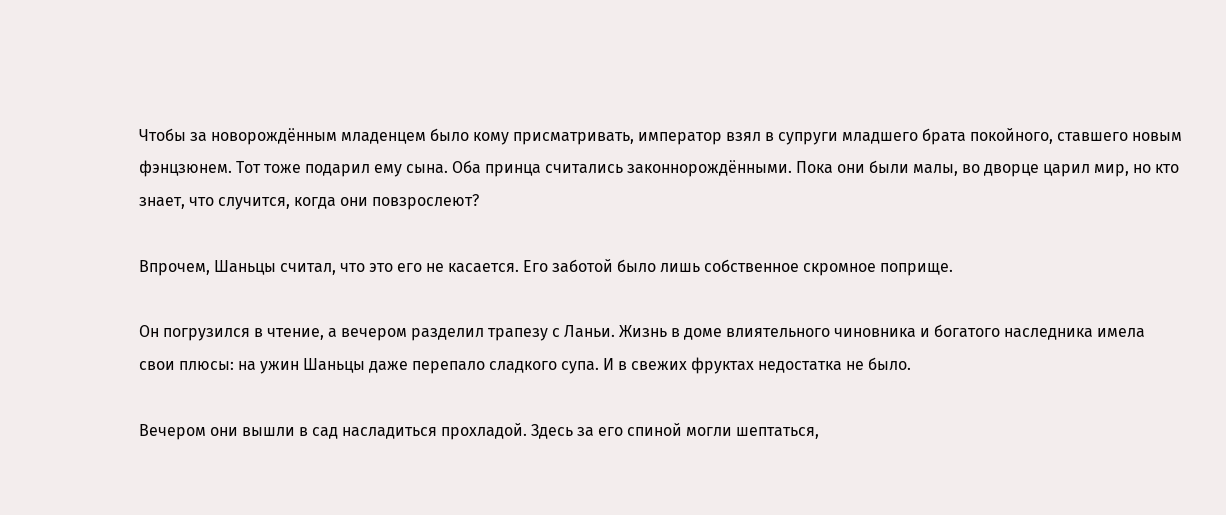Чтобы за новорождённым младенцем было кому присматривать, император взял в супруги младшего брата покойного, ставшего новым фэнцзюнем. Тот тоже подарил ему сына. Оба принца считались законнорождёнными. Пока они были малы, во дворце царил мир, но кто знает, что случится, когда они повзрослеют?

Впрочем, Шаньцы считал, что это его не касается. Его заботой было лишь собственное скромное поприще.

Он погрузился в чтение, а вечером разделил трапезу с Ланьи. Жизнь в доме влиятельного чиновника и богатого наследника имела свои плюсы: на ужин Шаньцы даже перепало сладкого супа. И в свежих фруктах недостатка не было.

Вечером они вышли в сад насладиться прохладой. Здесь за его спиной могли шептаться,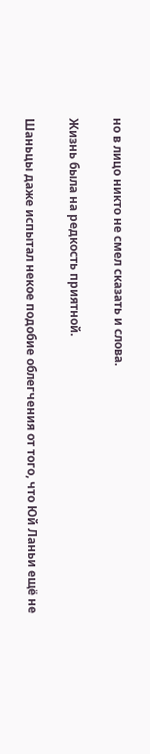но в лицо никто не смел сказать и слова.

Жизнь была на редкость приятной.

Шаньцы даже испытал некое подобие облегчения от того, что Юй Ланьи ещё не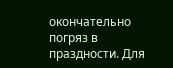окончательно погряз в праздности. Для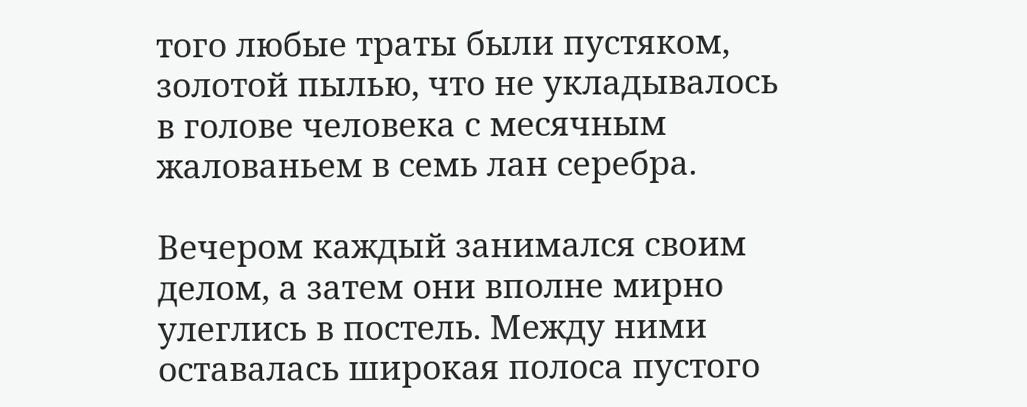того любые траты были пустяком, золотой пылью, что не укладывалось в голове человека с месячным жалованьем в семь лан серебра.

Вечером каждый занимался своим делом, а затем они вполне мирно улеглись в постель. Между ними оставалась широкая полоса пустого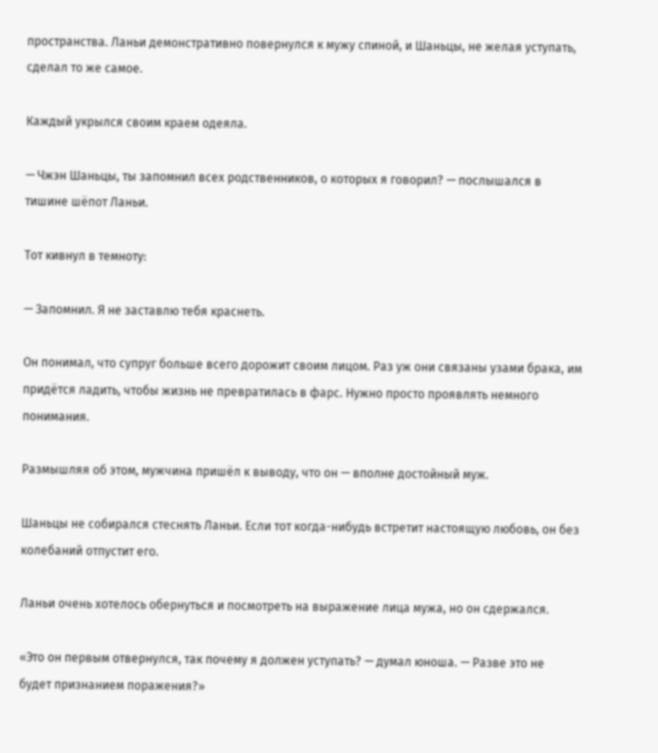пространства. Ланьи демонстративно повернулся к мужу спиной, и Шаньцы, не желая уступать, сделал то же самое.

Каждый укрылся своим краем одеяла.

— Чжэн Шаньцы, ты запомнил всех родственников, о которых я говорил? — послышался в тишине шёпот Ланьи.

Тот кивнул в темноту:

— Запомнил. Я не заставлю тебя краснеть.

Он понимал, что супруг больше всего дорожит своим лицом. Раз уж они связаны узами брака, им придётся ладить, чтобы жизнь не превратилась в фарс. Нужно просто проявлять немного понимания.

Размышляя об этом, мужчина пришёл к выводу, что он — вполне достойный муж.

Шаньцы не собирался стеснять Ланьи. Если тот когда-нибудь встретит настоящую любовь, он без колебаний отпустит его.

Ланьи очень хотелось обернуться и посмотреть на выражение лица мужа, но он сдержался.

«Это он первым отвернулся, так почему я должен уступать? — думал юноша. — Разве это не будет признанием поражения?»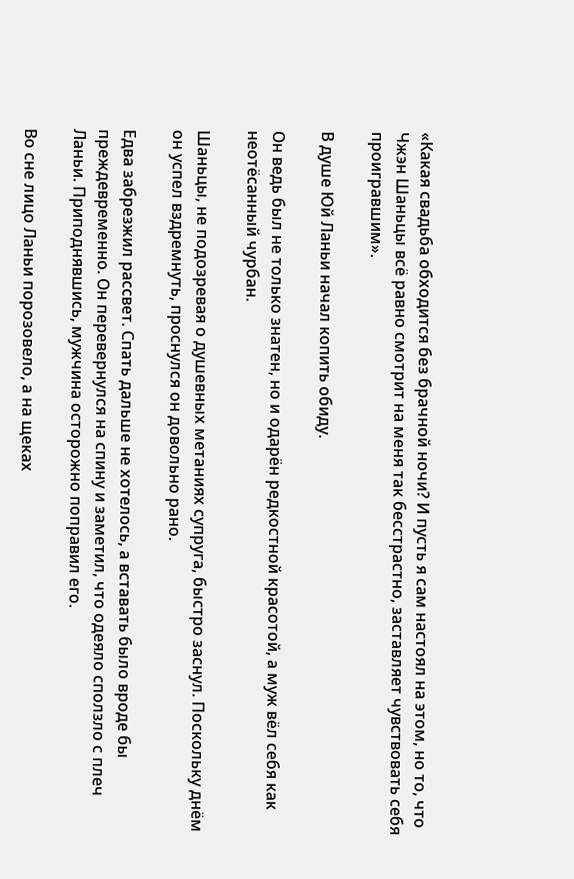«Какая свадьба обходится без брачной ночи? И пусть я сам настоял на этом, но то, что Чжэн Шаньцы всё равно смотрит на меня так бесстрастно, заставляет чувствовать себя проигравшим».

В душе Юй Ланьи начал копить обиду.

Он ведь был не только знатен, но и одарён редкостной красотой, а муж вёл себя как неотёсанный чурбан.

Шаньцы, не подозревая о душевных метаниях супруга, быстро заснул. Поскольку днём он успел вздремнуть, проснулся он довольно рано.

Едва забрезжил рассвет. Спать дальше не хотелось, а вставать было вроде бы преждевременно. Он перевернулся на спину и заметил, что одеяло сползло с плеч Ланьи. Приподнявшись, мужчина осторожно поправил его.

Во сне лицо Ланьи порозовело, а на щеках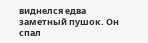виднелся едва заметный пушок. Он спал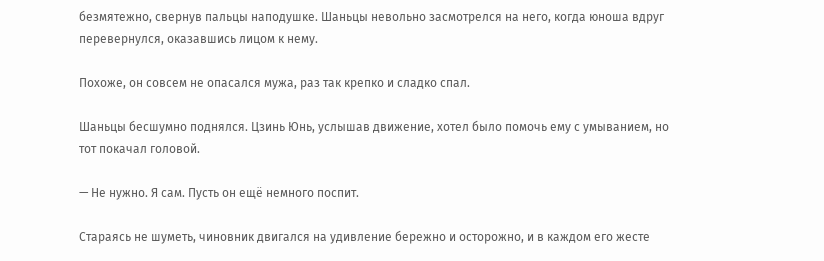безмятежно, свернув пальцы наподушке. Шаньцы невольно засмотрелся на него, когда юноша вдруг перевернулся, оказавшись лицом к нему.

Похоже, он совсем не опасался мужа, раз так крепко и сладко спал.

Шаньцы бесшумно поднялся. Цзинь Юнь, услышав движение, хотел было помочь ему с умыванием, но тот покачал головой.

— Не нужно. Я сам. Пусть он ещё немного поспит.

Стараясь не шуметь, чиновник двигался на удивление бережно и осторожно, и в каждом его жесте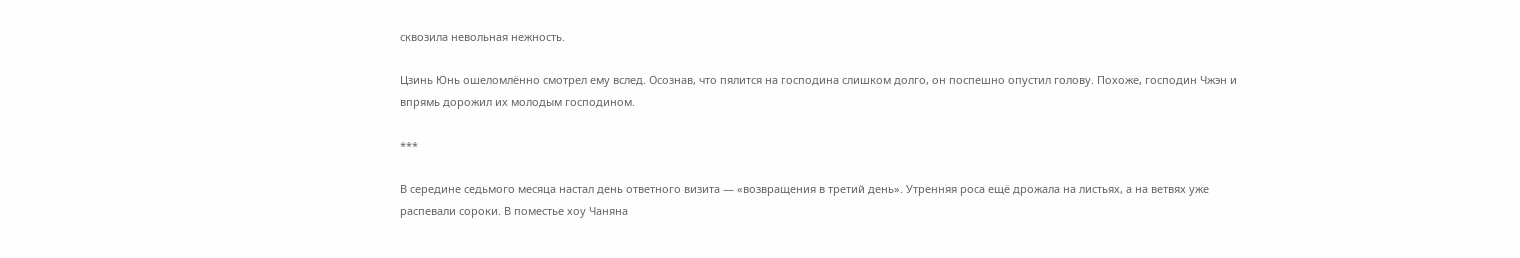сквозила невольная нежность.

Цзинь Юнь ошеломлённо смотрел ему вслед. Осознав, что пялится на господина слишком долго, он поспешно опустил голову. Похоже, господин Чжэн и впрямь дорожил их молодым господином.

***

В середине седьмого месяца настал день ответного визита — «возвращения в третий день». Утренняя роса ещё дрожала на листьях, а на ветвях уже распевали сороки. В поместье хоу Чаняна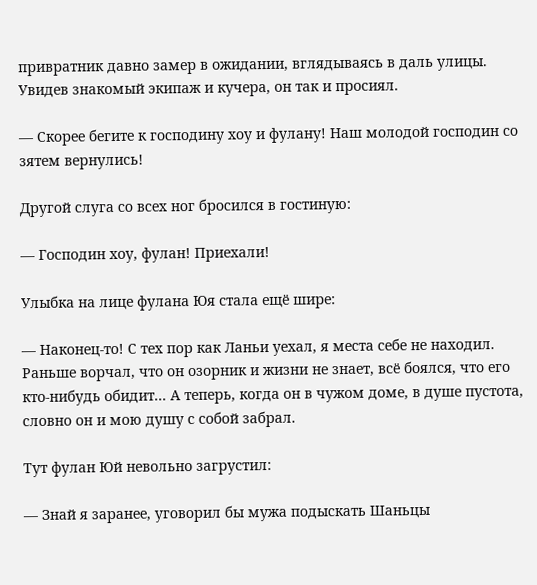привратник давно замер в ожидании, вглядываясь в даль улицы. Увидев знакомый экипаж и кучера, он так и просиял.

— Скорее бегите к господину хоу и фулану! Наш молодой господин со зятем вернулись!

Другой слуга со всех ног бросился в гостиную:

— Господин хоу, фулан! Приехали!

Улыбка на лице фулана Юя стала ещё шире:

— Наконец-то! С тех пор как Ланьи уехал, я места себе не находил. Раньше ворчал, что он озорник и жизни не знает, всё боялся, что его кто-нибудь обидит... А теперь, когда он в чужом доме, в душе пустота, словно он и мою душу с собой забрал.

Тут фулан Юй невольно загрустил:

— Знай я заранее, уговорил бы мужа подыскать Шаньцы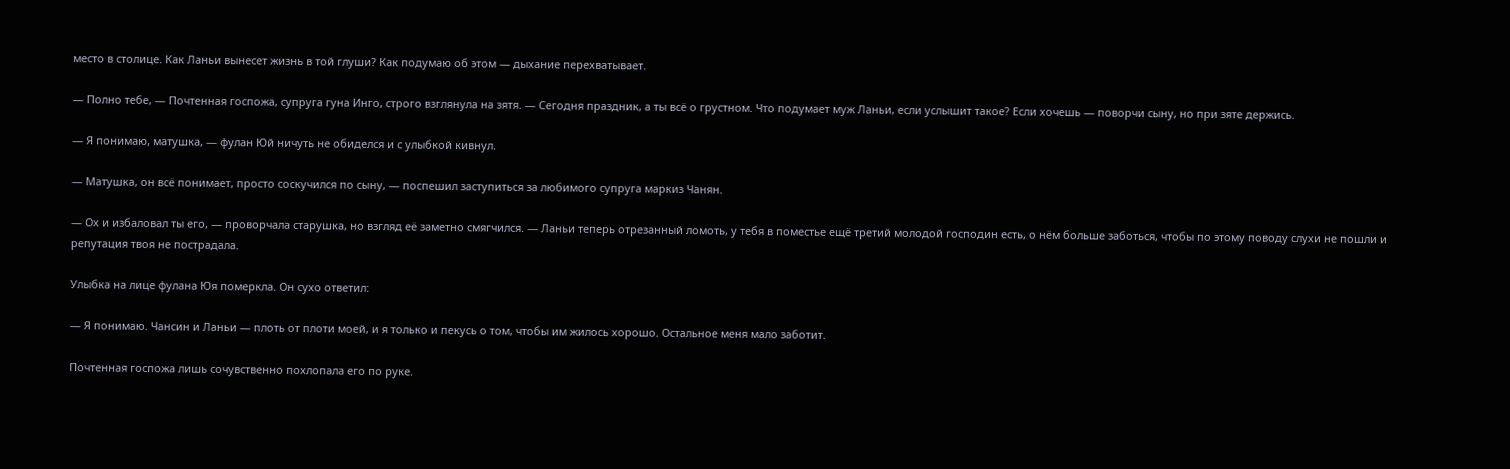место в столице. Как Ланьи вынесет жизнь в той глуши? Как подумаю об этом — дыхание перехватывает.

— Полно тебе, — Почтенная госпожа, супруга гуна Инго, строго взглянула на зятя. — Сегодня праздник, а ты всё о грустном. Что подумает муж Ланьи, если услышит такое? Если хочешь — поворчи сыну, но при зяте держись.

— Я понимаю, матушка, — фулан Юй ничуть не обиделся и с улыбкой кивнул.

— Матушка, он всё понимает, просто соскучился по сыну, — поспешил заступиться за любимого супруга маркиз Чанян.

— Ох и избаловал ты его, — проворчала старушка, но взгляд её заметно смягчился. — Ланьи теперь отрезанный ломоть, у тебя в поместье ещё третий молодой господин есть, о нём больше заботься, чтобы по этому поводу слухи не пошли и репутация твоя не пострадала.

Улыбка на лице фулана Юя померкла. Он сухо ответил:

— Я понимаю. Чансин и Ланьи — плоть от плоти моей, и я только и пекусь о том, чтобы им жилось хорошо. Остальное меня мало заботит.

Почтенная госпожа лишь сочувственно похлопала его по руке.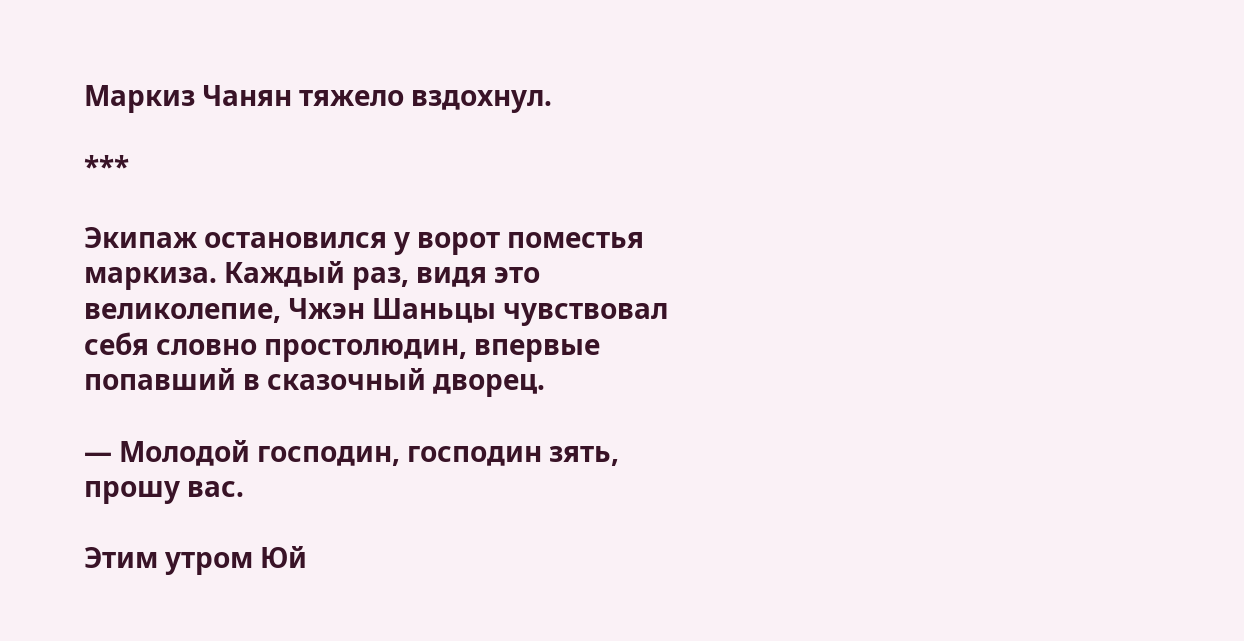Маркиз Чанян тяжело вздохнул.

***

Экипаж остановился у ворот поместья маркиза. Каждый раз, видя это великолепие, Чжэн Шаньцы чувствовал себя словно простолюдин, впервые попавший в сказочный дворец.

— Молодой господин, господин зять, прошу вас.

Этим утром Юй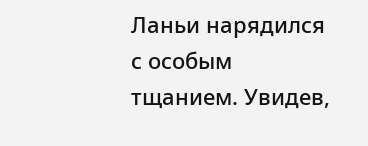Ланьи нарядился с особым тщанием. Увидев,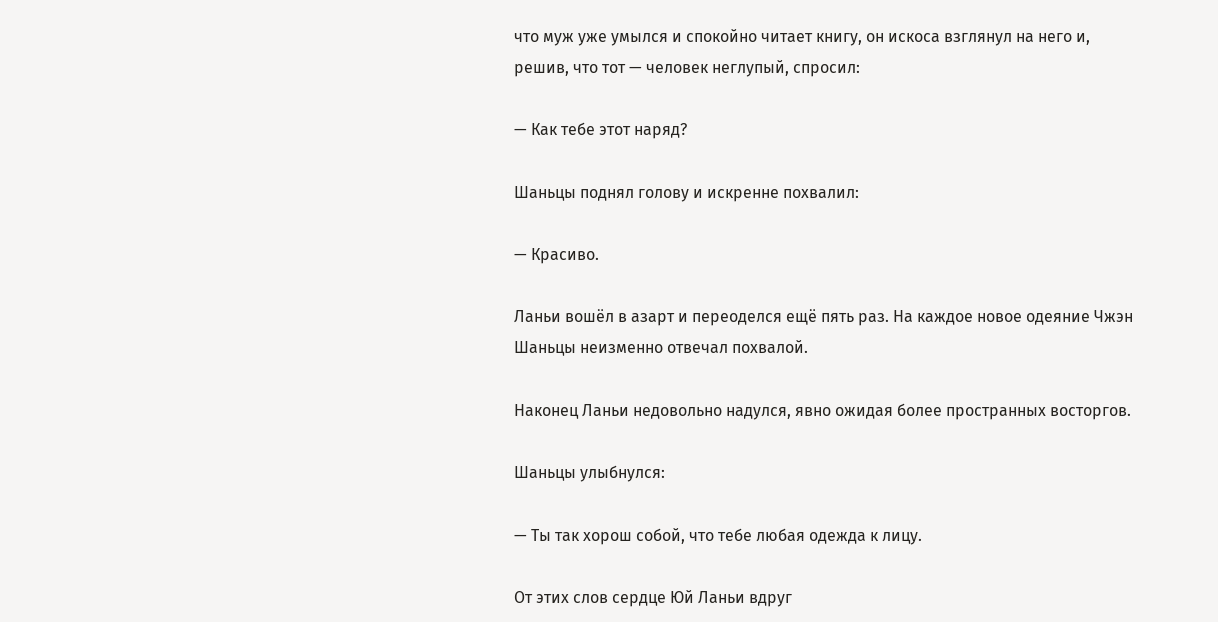что муж уже умылся и спокойно читает книгу, он искоса взглянул на него и, решив, что тот — человек неглупый, спросил:

— Как тебе этот наряд?

Шаньцы поднял голову и искренне похвалил:

— Красиво.

Ланьи вошёл в азарт и переоделся ещё пять раз. На каждое новое одеяние Чжэн Шаньцы неизменно отвечал похвалой.

Наконец Ланьи недовольно надулся, явно ожидая более пространных восторгов.

Шаньцы улыбнулся:

— Ты так хорош собой, что тебе любая одежда к лицу.

От этих слов сердце Юй Ланьи вдруг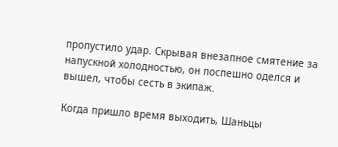пропустило удар. Скрывая внезапное смятение за напускной холодностью, он поспешно оделся и вышел, чтобы сесть в экипаж.

Когда пришло время выходить, Шаньцы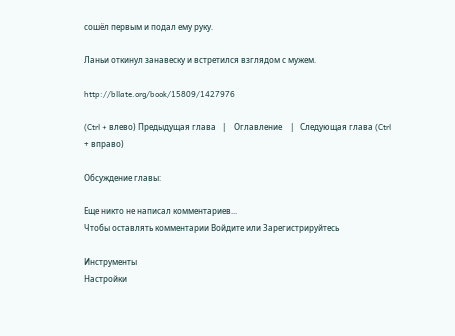сошёл первым и подал ему руку.

Ланьи откинул занавеску и встретился взглядом с мужем.

http://bllate.org/book/15809/1427976

(Ctrl + влево) Предыдущая глава   |    Оглавление    |   Следующая глава (Ctrl + вправо)

Обсуждение главы:

Еще никто не написал комментариев...
Чтобы оставлять комментарии Войдите или Зарегистрируйтесь

Инструменты
Настройки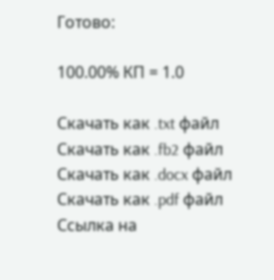Готово:

100.00% КП = 1.0

Скачать как .txt файл
Скачать как .fb2 файл
Скачать как .docx файл
Скачать как .pdf файл
Ссылка на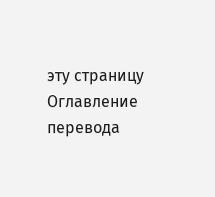эту страницу
Оглавление перевода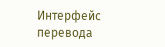Интерфейс перевода